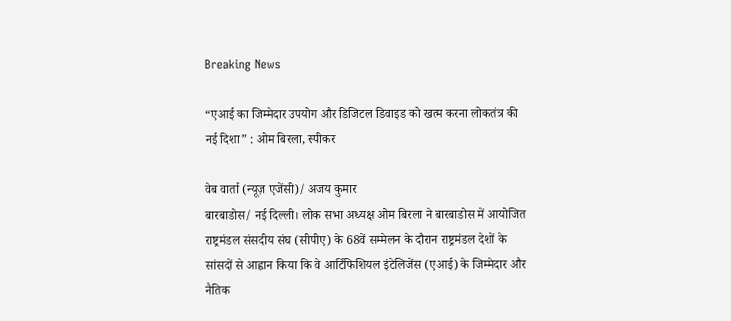Breaking News

“एआई का जिम्मेदार उपयोग और डिजिटल डिवाइड को खत्म करना लोकतंत्र की नई दिशा” : ओम बिरला, स्पीकर

वेब वार्ता (न्यूज़ एजेंसी)/ अजय कुमार
बारबाडोस/ नई दिल्ली। लोक सभा अध्यक्ष ओम बिरला ने बारबाडोस में आयोजित राष्ट्रमंडल संसदीय संघ (सीपीए) के 68वें सम्मेलन के दौरान राष्ट्रमंडल देशों के सांसदों से आह्वान किया कि वे आर्टिफिशियल इंटेलिजेंस (एआई) के जिम्मेदार और नैतिक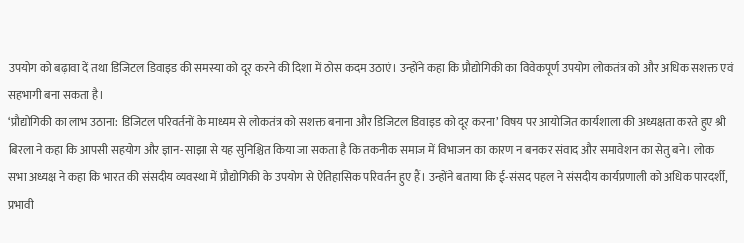उपयोग को बढ़ावा दें तथा डिजिटल डिवाइड की समस्या को दूर करने की दिशा में ठोस कदम उठाएं। उन्होंने कहा कि प्रौद्योगिकी का विवेकपूर्ण उपयोग लोकतंत्र को और अधिक सशक्त एवं सहभागी बना सकता है।
‘प्रौद्योगिकी का लाभ उठाना: डिजिटल परिवर्तनों के माध्यम से लोकतंत्र को सशक्त बनाना और डिजिटल डिवाइड को दूर करना’ विषय पर आयोजित कार्यशाला की अध्यक्षता करते हुए श्री बिरला ने कहा कि आपसी सहयोग और ज्ञान-साझा से यह सुनिश्चित किया जा सकता है कि तकनीक समाज में विभाजन का कारण न बनकर संवाद और समावेशन का सेतु बने। लोक सभा अध्यक्ष ने कहा कि भारत की संसदीय व्यवस्था में प्रौद्योगिकी के उपयोग से ऐतिहासिक परिवर्तन हुए हैं। उन्होंने बताया कि ई-संसद पहल ने संसदीय कार्यप्रणाली को अधिक पारदर्शी, प्रभावी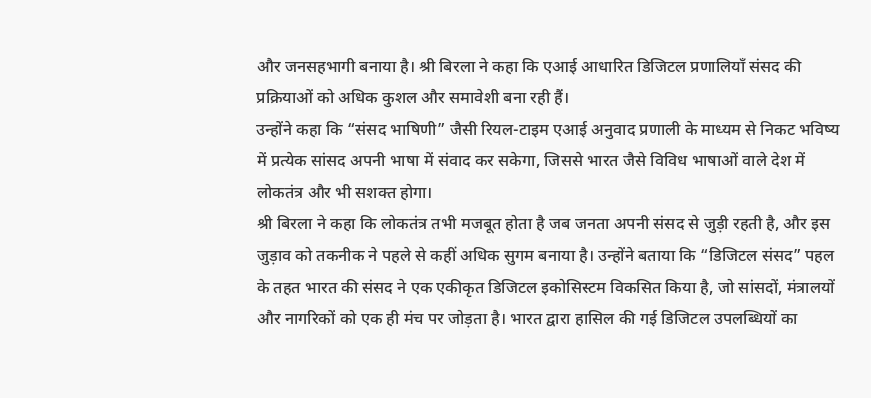और जनसहभागी बनाया है। श्री बिरला ने कहा कि एआई आधारित डिजिटल प्रणालियाँ संसद की प्रक्रियाओं को अधिक कुशल और समावेशी बना रही हैं।
उन्होंने कहा कि “संसद भाषिणी” जैसी रियल-टाइम एआई अनुवाद प्रणाली के माध्यम से निकट भविष्य में प्रत्येक सांसद अपनी भाषा में संवाद कर सकेगा, जिससे भारत जैसे विविध भाषाओं वाले देश में लोकतंत्र और भी सशक्त होगा।
श्री बिरला ने कहा कि लोकतंत्र तभी मजबूत होता है जब जनता अपनी संसद से जुड़ी रहती है, और इस जुड़ाव को तकनीक ने पहले से कहीं अधिक सुगम बनाया है। उन्होंने बताया कि “डिजिटल संसद” पहल के तहत भारत की संसद ने एक एकीकृत डिजिटल इकोसिस्टम विकसित किया है, जो सांसदों, मंत्रालयों और नागरिकों को एक ही मंच पर जोड़ता है। भारत द्वारा हासिल की गई डिजिटल उपलब्धियों का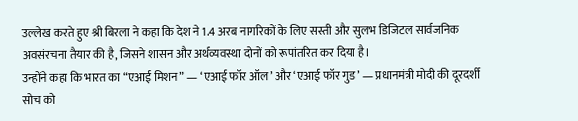उल्लेख करते हुए श्री बिरला ने कहा कि देश ने 1.4 अरब नागरिकों के लिए सस्ती और सुलभ डिजिटल सार्वजनिक अवसंरचना तैयार की है, जिसने शासन और अर्थव्यवस्था दोनों को रूपांतरित कर दिया है।
उन्होंने कहा कि भारत का “एआई मिशन” — ‘एआई फॉर ऑल’ और ‘एआई फॉर गुड’ — प्रधानमंत्री मोदी की दूरदर्शी सोच को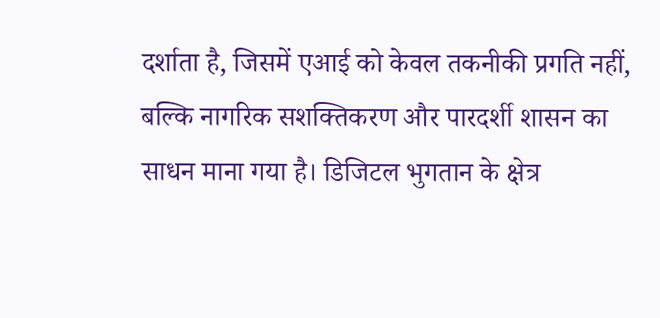दर्शाता है, जिसमें एआई को केवल तकनीकी प्रगति नहीं, बल्कि नागरिक सशक्तिकरण और पारदर्शी शासन का साधन माना गया है। डिजिटल भुगतान के क्षेत्र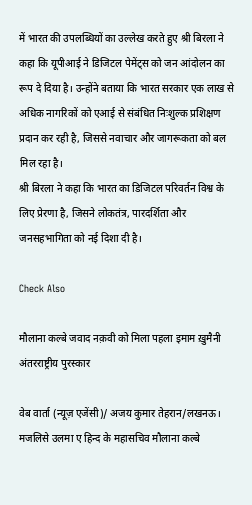में भारत की उपलब्धियों का उल्लेख करते हुए श्री बिरला ने कहा कि यूपीआई ने डिजिटल पेमेंट्स को जन आंदोलन का रूप दे दिया है। उन्होंने बताया कि भारत सरकार एक लाख से अधिक नागरिकों को एआई से संबंधित निःशुल्क प्रशिक्षण प्रदान कर रही है, जिससे नवाचार और जागरूकता को बल मिल रहा है।
श्री बिरला ने कहा कि भारत का डिजिटल परिवर्तन विश्व के लिए प्रेरणा है, जिसने लोकतंत्र, पारदर्शिता और जनसहभागिता को नई दिशा दी है।

Check Also

मौलाना कल्बे जवाद नक़वी को मिला पहला इमाम ख़ुमैनी अंतरराष्ट्रीय पुरस्कार

वेब वार्ता (न्यूज़ एजेंसी)/ अजय कुमार तेहरान/लखनऊ। मजलिसे उलमा ए हिन्द के महासचिव मौलाना कल्बे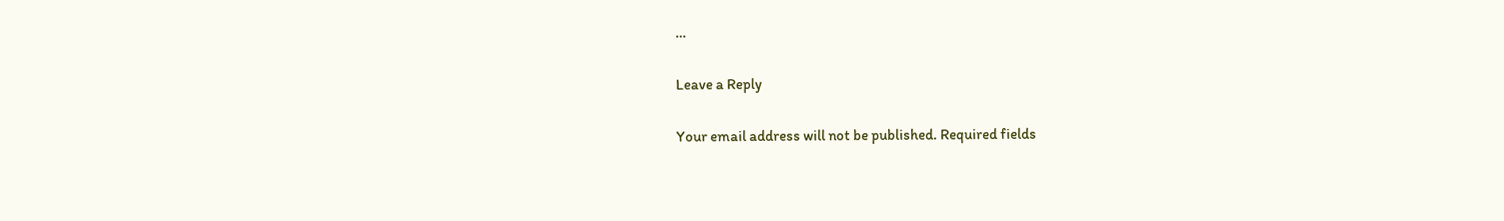…

Leave a Reply

Your email address will not be published. Required fields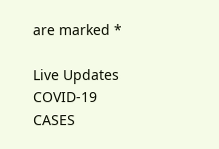are marked *

Live Updates COVID-19 CASES